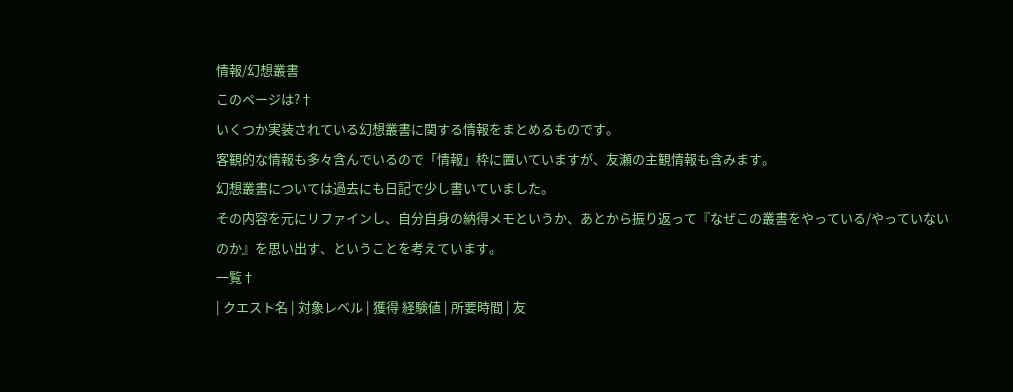情報/幻想叢書
このページは?†
いくつか実装されている幻想叢書に関する情報をまとめるものです。
客観的な情報も多々含んでいるので「情報」枠に置いていますが、友瀬の主観情報も含みます。
幻想叢書については過去にも日記で少し書いていました。
その内容を元にリファインし、自分自身の納得メモというか、あとから振り返って『なぜこの叢書をやっている/やっていないのか』を思い出す、ということを考えています。
一覧†
| クエスト名 | 対象レベル | 獲得 経験値 | 所要時間 | 友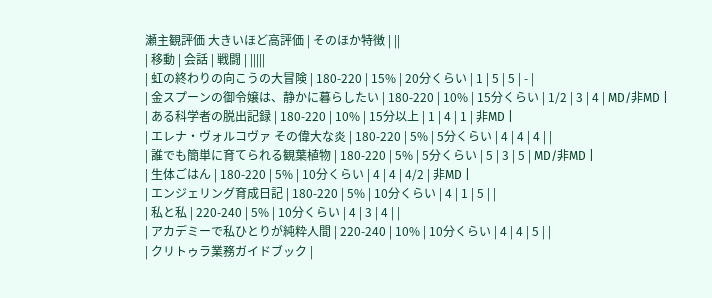瀬主観評価 大きいほど高評価 | そのほか特徴 | ||
| 移動 | 会話 | 戦闘 | |||||
| 虹の終わりの向こうの大冒険 | 180-220 | 15% | 20分くらい | 1 | 5 | 5 | - |
| 金スプーンの御令嬢は、静かに暮らしたい | 180-220 | 10% | 15分くらい | 1/2 | 3 | 4 | MD/非MD |
| ある科学者の脱出記録 | 180-220 | 10% | 15分以上 | 1 | 4 | 1 | 非MD |
| エレナ・ヴォルコヴァ その偉大な炎 | 180-220 | 5% | 5分くらい | 4 | 4 | 4 | |
| 誰でも簡単に育てられる観葉植物 | 180-220 | 5% | 5分くらい | 5 | 3 | 5 | MD/非MD |
| 生体ごはん | 180-220 | 5% | 10分くらい | 4 | 4 | 4/2 | 非MD |
| エンジェリング育成日記 | 180-220 | 5% | 10分くらい | 4 | 1 | 5 | |
| 私と私 | 220-240 | 5% | 10分くらい | 4 | 3 | 4 | |
| アカデミーで私ひとりが純粋人間 | 220-240 | 10% | 10分くらい | 4 | 4 | 5 | |
| クリトゥラ業務ガイドブック |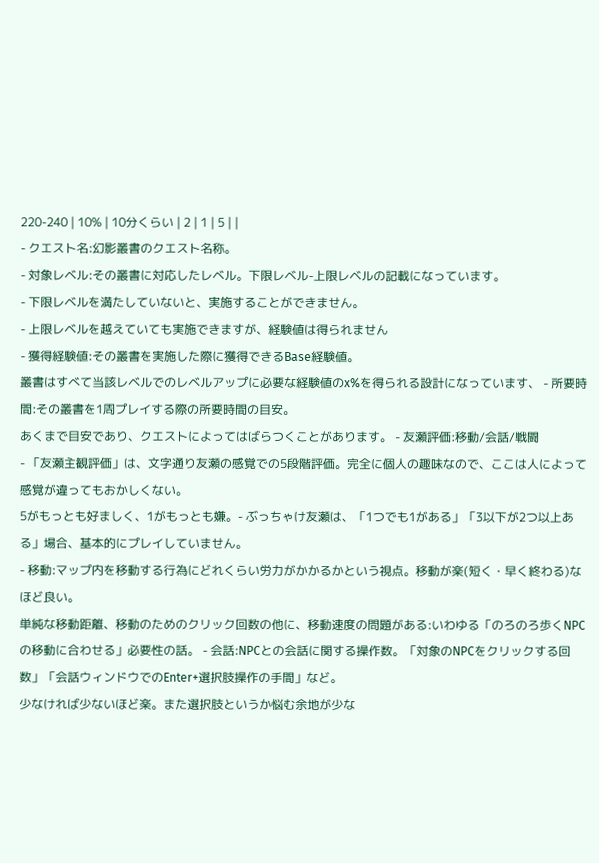220-240 | 10% | 10分くらい | 2 | 1 | 5 | |
- クエスト名:幻影叢書のクエスト名称。
- 対象レベル:その叢書に対応したレベル。下限レベル-上限レベルの記載になっています。
- 下限レベルを満たしていないと、実施することができません。
- 上限レベルを越えていても実施できますが、経験値は得られません
- 獲得経験値:その叢書を実施した際に獲得できるBase経験値。
叢書はすべて当該レベルでのレベルアップに必要な経験値のx%を得られる設計になっています、 - 所要時間:その叢書を1周プレイする際の所要時間の目安。
あくまで目安であり、クエストによってはばらつくことがあります。 - 友瀬評価:移動/会話/戦闘
- 「友瀬主観評価」は、文字通り友瀬の感覚での5段階評価。完全に個人の趣味なので、ここは人によって感覚が違ってもおかしくない。
5がもっとも好ましく、1がもっとも嫌。- ぶっちゃけ友瀬は、「1つでも1がある」「3以下が2つ以上ある」場合、基本的にプレイしていません。
- 移動:マップ内を移動する行為にどれくらい労力がかかるかという視点。移動が楽(短く・早く終わる)なほど良い。
単純な移動距離、移動のためのクリック回数の他に、移動速度の問題がある:いわゆる「のろのろ歩くNPCの移動に合わせる」必要性の話。 - 会話:NPCとの会話に関する操作数。「対象のNPCをクリックする回数」「会話ウィンドウでのEnter+選択肢操作の手間」など。
少なければ少ないほど楽。また選択肢というか悩む余地が少な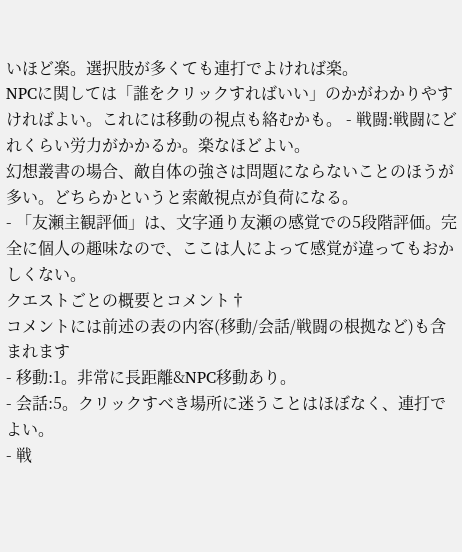いほど楽。選択肢が多くても連打でよければ楽。
NPCに関しては「誰をクリックすればいい」のかがわかりやすければよい。これには移動の視点も絡むかも。 - 戦闘:戦闘にどれくらい労力がかかるか。楽なほどよい。
幻想叢書の場合、敵自体の強さは問題にならないことのほうが多い。どちらかというと索敵視点が負荷になる。
- 「友瀬主観評価」は、文字通り友瀬の感覚での5段階評価。完全に個人の趣味なので、ここは人によって感覚が違ってもおかしくない。
クエストごとの概要とコメント†
コメントには前述の表の内容(移動/会話/戦闘の根拠など)も含まれます
- 移動:1。非常に長距離&NPC移動あり。
- 会話:5。クリックすべき場所に迷うことはほぼなく、連打でよい。
- 戦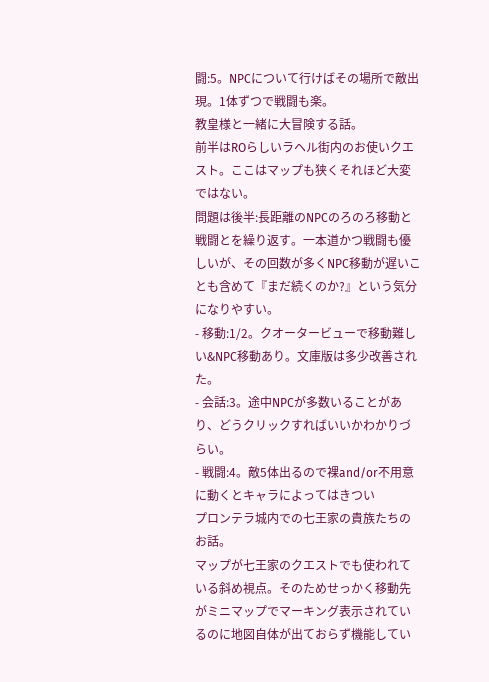闘:5。NPCについて行けばその場所で敵出現。1体ずつで戦闘も楽。
教皇様と一緒に大冒険する話。
前半はROらしいラヘル街内のお使いクエスト。ここはマップも狭くそれほど大変ではない。
問題は後半:長距離のNPCのろのろ移動と戦闘とを繰り返す。一本道かつ戦闘も優しいが、その回数が多くNPC移動が遅いことも含めて『まだ続くのか?』という気分になりやすい。
- 移動:1/2。クオータービューで移動難しい&NPC移動あり。文庫版は多少改善された。
- 会話:3。途中NPCが多数いることがあり、どうクリックすればいいかわかりづらい。
- 戦闘:4。敵5体出るので裸and/or不用意に動くとキャラによってはきつい
プロンテラ城内での七王家の貴族たちのお話。
マップが七王家のクエストでも使われている斜め視点。そのためせっかく移動先がミニマップでマーキング表示されているのに地図自体が出ておらず機能してい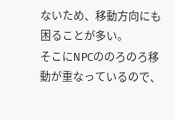ないため、移動方向にも困ることが多い。
そこにNPCののろのろ移動が重なっているので、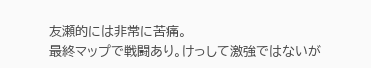友瀬的には非常に苦痛。
最終マップで戦闘あり。けっして激強ではないが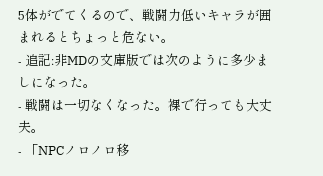5体がでてくるので、戦闘力低いキャラが囲まれるとちょっと危ない。
- 追記:非MDの文庫版では次のように多少ましになった。
- 戦闘は一切なくなった。裸で行っても大丈夫。
- 「NPCノロノロ移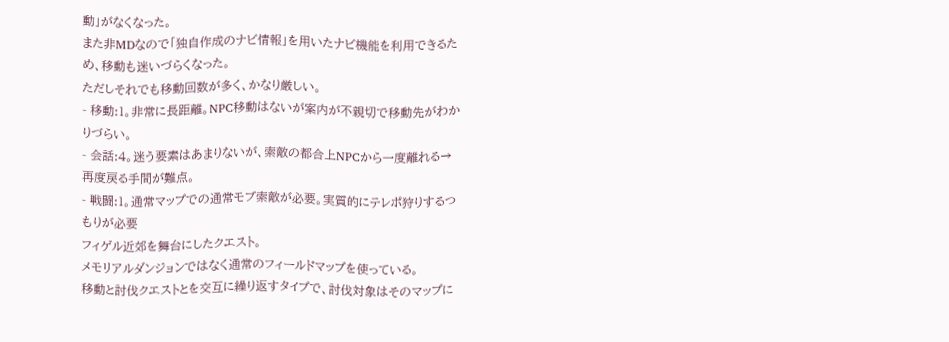動」がなくなった。
また非MDなので「独自作成のナビ情報」を用いたナビ機能を利用できるため、移動も迷いづらくなった。
ただしそれでも移動回数が多く、かなり厳しい。
- 移動:1。非常に長距離。NPC移動はないが案内が不親切で移動先がわかりづらい。
- 会話:4。迷う要素はあまりないが、索敵の都合上NPCから一度離れる→再度戻る手間が難点。
- 戦闘:1。通常マップでの通常モブ索敵が必要。実質的にテレポ狩りするつもりが必要
フィゲル近郊を舞台にしたクエスト。
メモリアルダンジョンではなく通常のフィールドマップを使っている。
移動と討伐クエストとを交互に繰り返すタイプで、討伐対象はそのマップに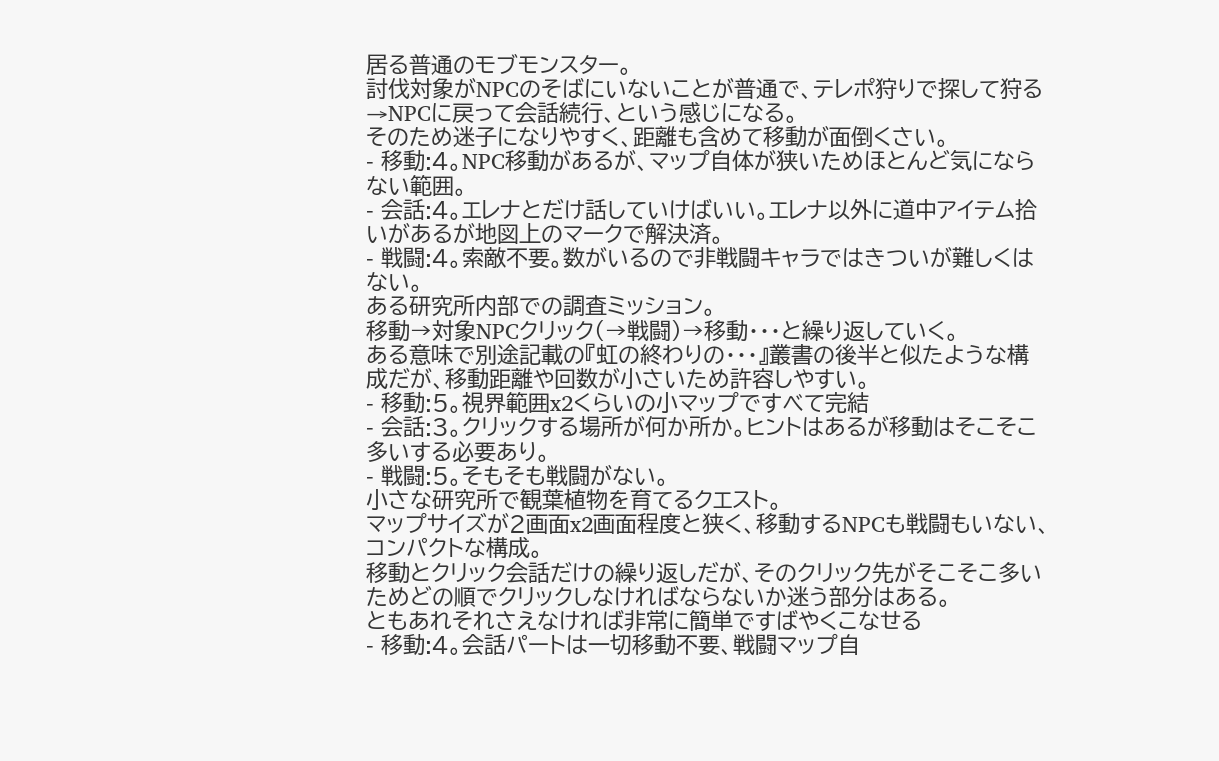居る普通のモブモンスター。
討伐対象がNPCのそばにいないことが普通で、テレポ狩りで探して狩る→NPCに戻って会話続行、という感じになる。
そのため迷子になりやすく、距離も含めて移動が面倒くさい。
- 移動:4。NPC移動があるが、マップ自体が狭いためほとんど気にならない範囲。
- 会話:4。エレナとだけ話していけばいい。エレナ以外に道中アイテム拾いがあるが地図上のマークで解決済。
- 戦闘:4。索敵不要。数がいるので非戦闘キャラではきついが難しくはない。
ある研究所内部での調査ミッション。
移動→対象NPCクリック(→戦闘)→移動・・・と繰り返していく。
ある意味で別途記載の『虹の終わりの・・・』叢書の後半と似たような構成だが、移動距離や回数が小さいため許容しやすい。
- 移動:5。視界範囲x2くらいの小マップですべて完結
- 会話:3。クリックする場所が何か所か。ヒントはあるが移動はそこそこ多いする必要あり。
- 戦闘:5。そもそも戦闘がない。
小さな研究所で観葉植物を育てるクエスト。
マップサイズが2画面x2画面程度と狭く、移動するNPCも戦闘もいない、コンパクトな構成。
移動とクリック会話だけの繰り返しだが、そのクリック先がそこそこ多いためどの順でクリックしなければならないか迷う部分はある。
ともあれそれさえなければ非常に簡単ですばやくこなせる
- 移動:4。会話パートは一切移動不要、戦闘マップ自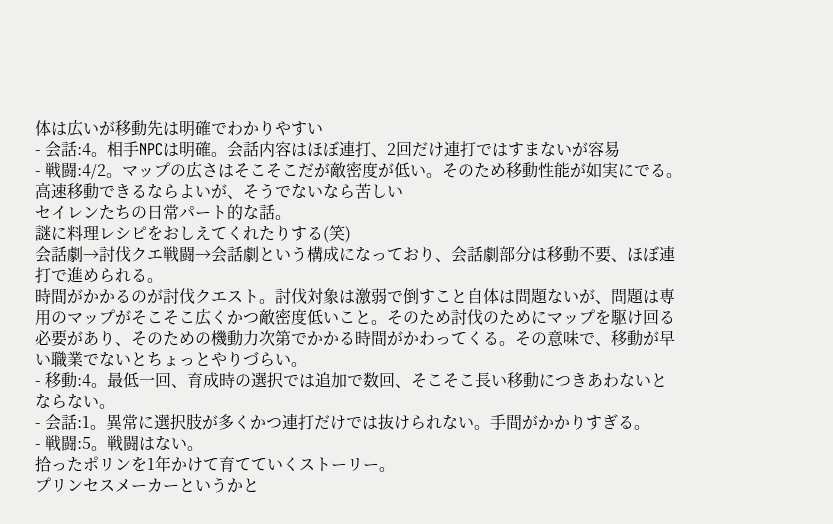体は広いが移動先は明確でわかりやすい
- 会話:4。相手NPCは明確。会話内容はほぼ連打、2回だけ連打ではすまないが容易
- 戦闘:4/2。マップの広さはそこそこだが敵密度が低い。そのため移動性能が如実にでる。高速移動できるならよいが、そうでないなら苦しい
セイレンたちの日常パート的な話。
謎に料理レシピをおしえてくれたりする(笑)
会話劇→討伐クエ戦闘→会話劇という構成になっており、会話劇部分は移動不要、ほぼ連打で進められる。
時間がかかるのが討伐クエスト。討伐対象は激弱で倒すこと自体は問題ないが、問題は専用のマップがそこそこ広くかつ敵密度低いこと。そのため討伐のためにマップを駆け回る必要があり、そのための機動力次第でかかる時間がかわってくる。その意味で、移動が早い職業でないとちょっとやりづらい。
- 移動:4。最低一回、育成時の選択では追加で数回、そこそこ長い移動につきあわないとならない。
- 会話:1。異常に選択肢が多くかつ連打だけでは抜けられない。手間がかかりすぎる。
- 戦闘:5。戦闘はない。
拾ったポリンを1年かけて育てていくストーリー。
プリンセスメーカーというかと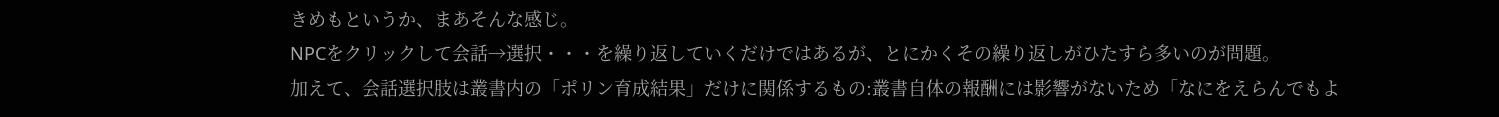きめもというか、まあそんな感じ。
NPCをクリックして会話→選択・・・を繰り返していくだけではあるが、とにかくその繰り返しがひたすら多いのが問題。
加えて、会話選択肢は叢書内の「ポリン育成結果」だけに関係するもの:叢書自体の報酬には影響がないため「なにをえらんでもよ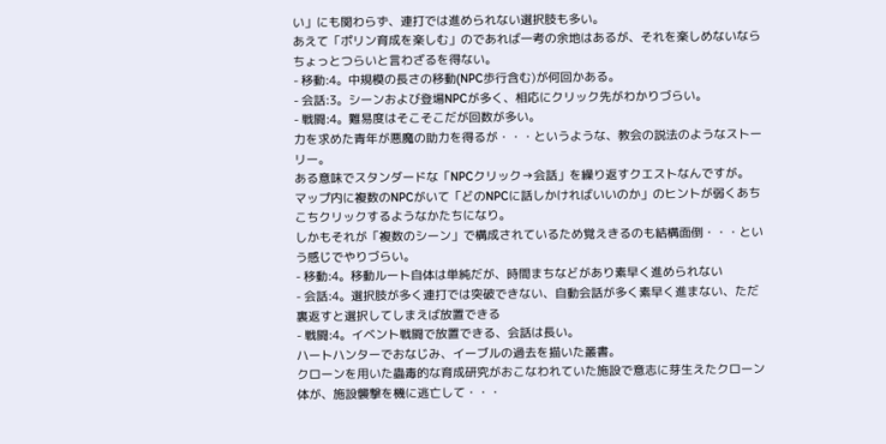い」にも関わらず、連打では進められない選択肢も多い。
あえて「ポリン育成を楽しむ」のであれば一考の余地はあるが、それを楽しめないならちょっとつらいと言わざるを得ない。
- 移動:4。中規模の長さの移動(NPC歩行含む)が何回かある。
- 会話:3。シーンおよび登場NPCが多く、相応にクリック先がわかりづらい。
- 戦闘:4。難易度はそこそこだが回数が多い。
力を求めた青年が悪魔の助力を得るが・・・というような、教会の説法のようなストーリー。
ある意味でスタンダードな「NPCクリック→会話」を繰り返すクエストなんですが。
マップ内に複数のNPCがいて「どのNPCに話しかければいいのか」のヒントが弱くあちこちクリックするようなかたちになり。
しかもそれが「複数のシーン」で構成されているため覚えきるのも結構面倒・・・という感じでやりづらい。
- 移動:4。移動ルート自体は単純だが、時間まちなどがあり素早く進められない
- 会話:4。選択肢が多く連打では突破できない、自動会話が多く素早く進まない、ただ裏返すと選択してしまえば放置できる
- 戦闘:4。イベント戦闘で放置できる、会話は長い。
ハートハンターでおなじみ、イーブルの過去を描いた叢書。
クローンを用いた蟲毒的な育成研究がおこなわれていた施設で意志に芽生えたクローン体が、施設襲撃を機に逃亡して・・・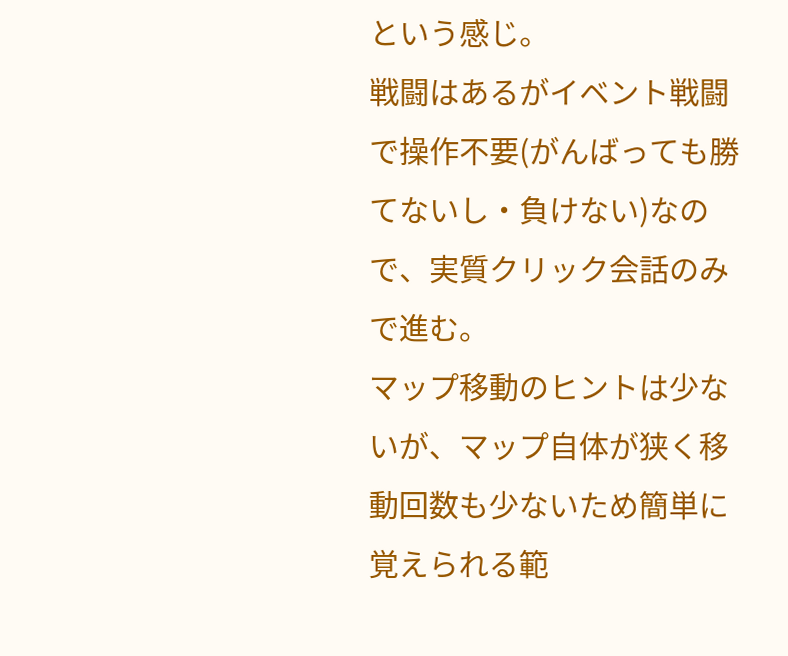という感じ。
戦闘はあるがイベント戦闘で操作不要(がんばっても勝てないし・負けない)なので、実質クリック会話のみで進む。
マップ移動のヒントは少ないが、マップ自体が狭く移動回数も少ないため簡単に覚えられる範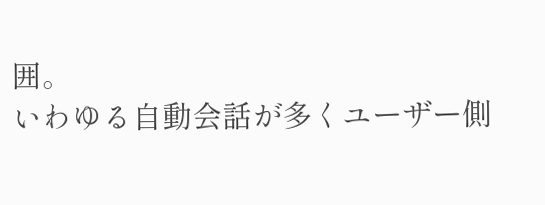囲。
いわゆる自動会話が多くユーザー側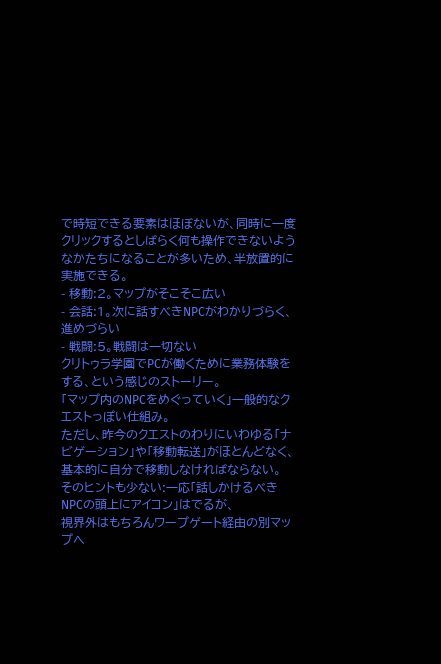で時短できる要素はほぼないが、同時に一度クリックするとしばらく何も操作できないようなかたちになることが多いため、半放置的に実施できる。
- 移動:2。マップがそこそこ広い
- 会話:1。次に話すべきNPCがわかりづらく、進めづらい
- 戦闘:5。戦闘は一切ない
クリトゥラ学園でPCが働くために業務体験をする、という感じのストーリー。
「マップ内のNPCをめぐっていく」一般的なクエストっぽい仕組み。
ただし、昨今のクエストのわりにいわゆる「ナビゲーション」や「移動転送」がほとんどなく、基本的に自分で移動しなければならない。
そのヒントも少ない:一応「話しかけるべきNPCの頭上にアイコン」はでるが、
視界外はもちろんワープゲート経由の別マップへ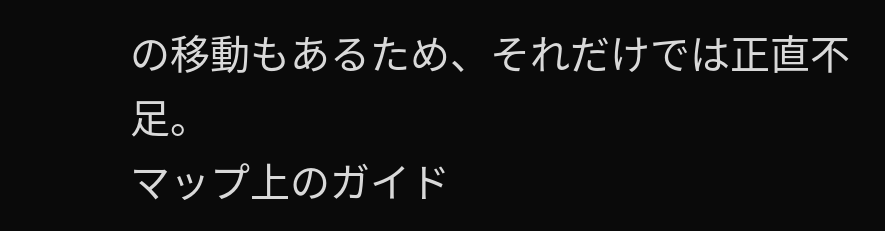の移動もあるため、それだけでは正直不足。
マップ上のガイド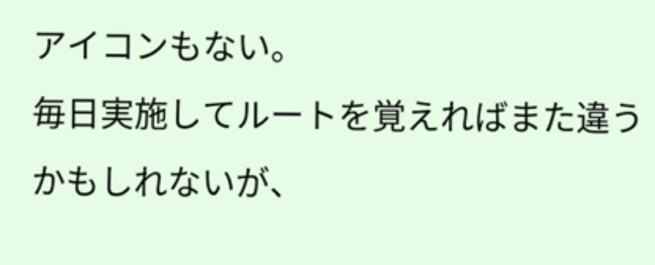アイコンもない。
毎日実施してルートを覚えればまた違うかもしれないが、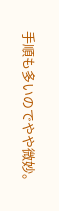手順も多いのでやや微妙。